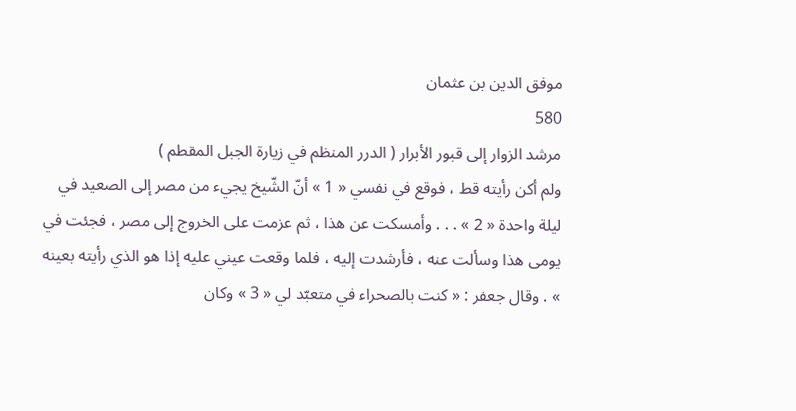موفق الدين بن عثمان
580
مرشد الزوار إلى قبور الأبرار ( الدرر المنظم في زيارة الجبل المقطم )
ولم أكن رأيته قط ، فوقع في نفسي « 1 » أنّ الشّيخ يجيء من مصر إلى الصعيد في ليلة واحدة « 2 » . . . وأمسكت عن هذا ، ثم عزمت على الخروج إلى مصر ، فجئت في يومى هذا وسألت عنه ، فأرشدت إليه ، فلما وقعت عيني عليه إذا هو الذي رأيته بعينه » . وقال جعفر : « كنت بالصحراء في متعبّد لي « 3 » وكان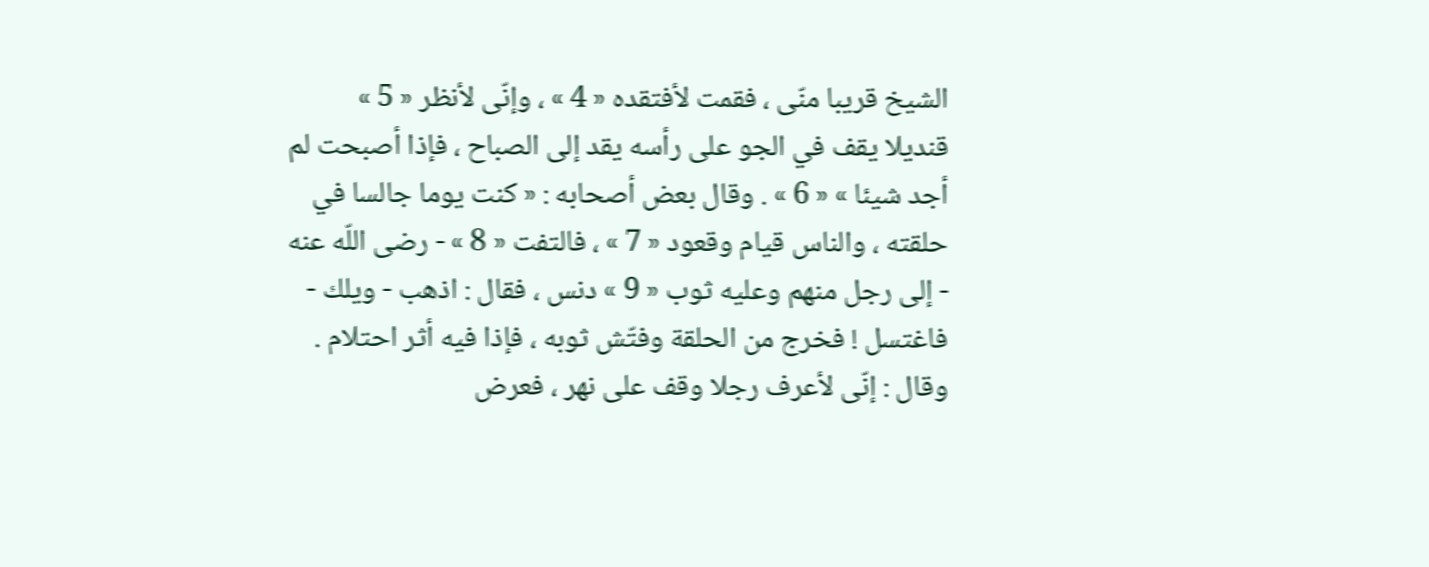الشيخ قريبا منّى ، فقمت لأفتقده « 4 » ، وإنّى لأنظر « 5 » قنديلا يقف في الجو على رأسه يقد إلى الصباح ، فإذا أصبحت لم أجد شيئا » « 6 » . وقال بعض أصحابه : « كنت يوما جالسا في حلقته ، والناس قيام وقعود « 7 » ، فالتفت « 8 » - رضى اللّه عنه - إلى رجل منهم وعليه ثوب « 9 » دنس ، فقال : اذهب - ويلك - فاغتسل ! فخرج من الحلقة وفتّش ثوبه ، فإذا فيه أثر احتلام . وقال : إنّى لأعرف رجلا وقف على نهر ، فعرض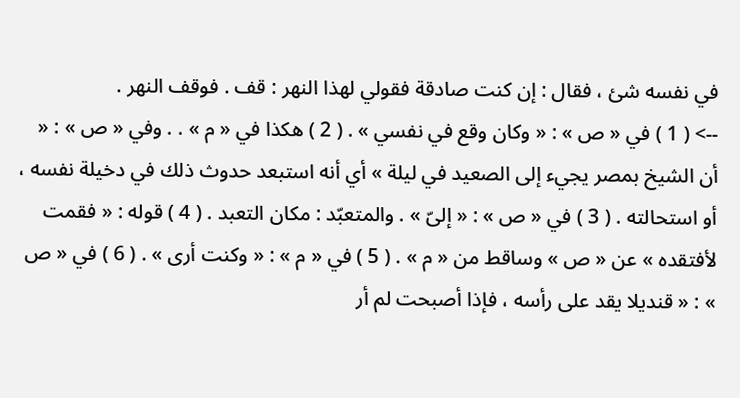في نفسه شئ ، فقال : إن كنت صادقة فقولي لهذا النهر : قف . فوقف النهر .
--> ( 1 ) في « ص » : « وكان وقع في نفسي » . ( 2 ) هكذا في « م » . . وفي « ص » : « أن الشيخ بمصر يجيء إلى الصعيد في ليلة » أي أنه استبعد حدوث ذلك في دخيلة نفسه ، أو استحالته . ( 3 ) في « ص » : « إلىّ » . والمتعبّد : مكان التعبد . ( 4 ) قوله : « فقمت لأفتقده » عن « ص » وساقط من « م » . ( 5 ) في « م » : « وكنت أرى » . ( 6 ) في « ص » : « قنديلا يقد على رأسه ، فإذا أصبحت لم أر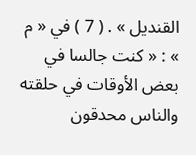القنديل » . ( 7 ) في « م » : « كنت جالسا في بعض الأوقات في حلقته والناس محدقون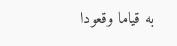به قياما وقعودا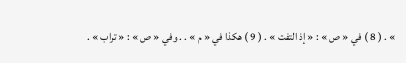» . ( 8 ) في « ص » : « إذ التفت » . ( 9 ) هكذا في « م » . . وفي « ص » : « تراب » .